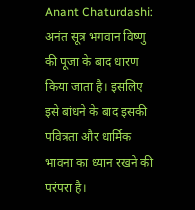Anant Chaturdashi: अनंत सूत्र भगवान विष्णु की पूजा के बाद धारण किया जाता है। इसलिए इसे बांधने के बाद इसकी पवित्रता और धार्मिक भावना का ध्यान रखने की परंपरा है।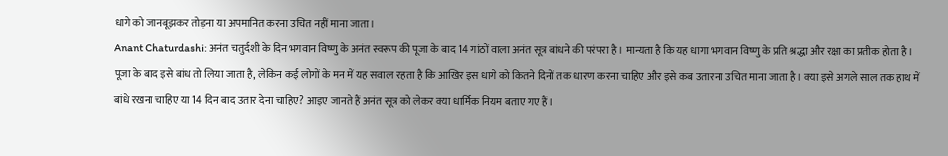धागे को जानबूझकर तोड़ना या अपमानित करना उचित नहीं माना जाता।
Anant Chaturdashi: अनंत चतुर्दशी के दिन भगवान विष्णु के अनंत स्वरूप की पूजा के बाद 14 गांठों वाला अनंत सूत्र बांधने की परंपरा है। मान्यता है कि यह धागा भगवान विष्णु के प्रति श्रद्धा और रक्षा का प्रतीक होता है। पूजा के बाद इसे बांध तो लिया जाता है, लेकिन कई लोगों के मन में यह सवाल रहता है कि आखिर इस धागे को कितने दिनों तक धारण करना चाहिए और इसे कब उतारना उचित माना जाता है। क्या इसे अगले साल तक हाथ में बांधे रखना चाहिए या 14 दिन बाद उतार देना चाहिए? आइए जानते हैं अनंत सूत्र को लेकर क्या धार्मिक नियम बताए गए हैं।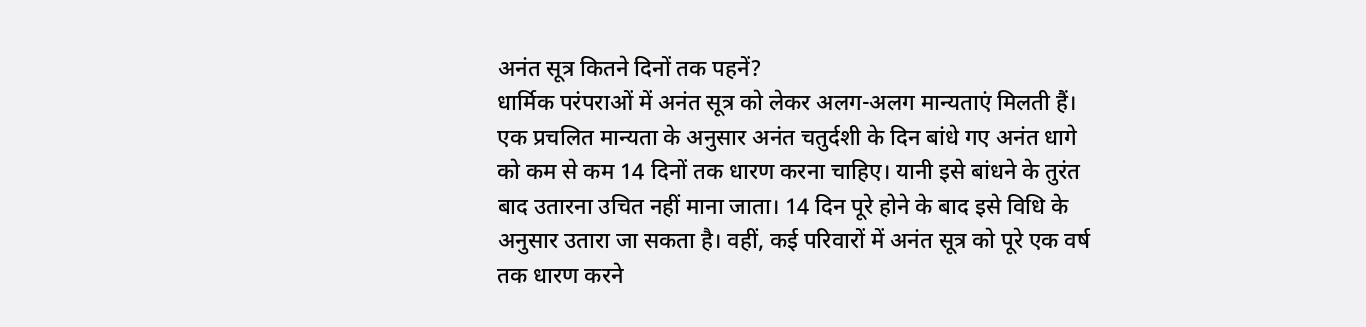अनंत सूत्र कितने दिनों तक पहनें?
धार्मिक परंपराओं में अनंत सूत्र को लेकर अलग-अलग मान्यताएं मिलती हैं। एक प्रचलित मान्यता के अनुसार अनंत चतुर्दशी के दिन बांधे गए अनंत धागे को कम से कम 14 दिनों तक धारण करना चाहिए। यानी इसे बांधने के तुरंत बाद उतारना उचित नहीं माना जाता। 14 दिन पूरे होने के बाद इसे विधि के अनुसार उतारा जा सकता है। वहीं, कई परिवारों में अनंत सूत्र को पूरे एक वर्ष तक धारण करने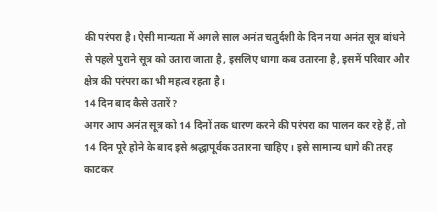की परंपरा है। ऐसी मान्यता में अगले साल अनंत चतुर्दशी के दिन नया अनंत सूत्र बांधने से पहले पुराने सूत्र को उतारा जाता है, इसलिए धागा कब उतारना है, इसमें परिवार और क्षेत्र की परंपरा का भी महत्व रहता है।
14 दिन बाद कैसे उतारें?
अगर आप अनंत सूत्र को 14 दिनों तक धारण करने की परंपरा का पालन कर रहे हैं, तो 14 दिन पूरे होने के बाद इसे श्रद्धापूर्वक उतारना चाहिए। इसे सामान्य धागे की तरह काटकर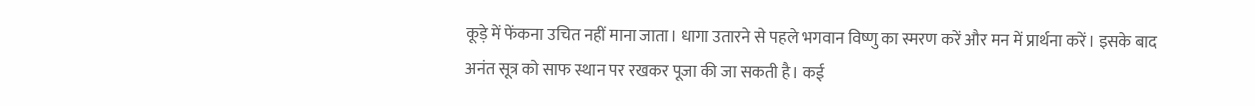कूड़े में फेंकना उचित नहीं माना जाता। धागा उतारने से पहले भगवान विष्णु का स्मरण करें और मन में प्रार्थना करें। इसके बाद अनंत सूत्र को साफ स्थान पर रखकर पूजा की जा सकती है। कई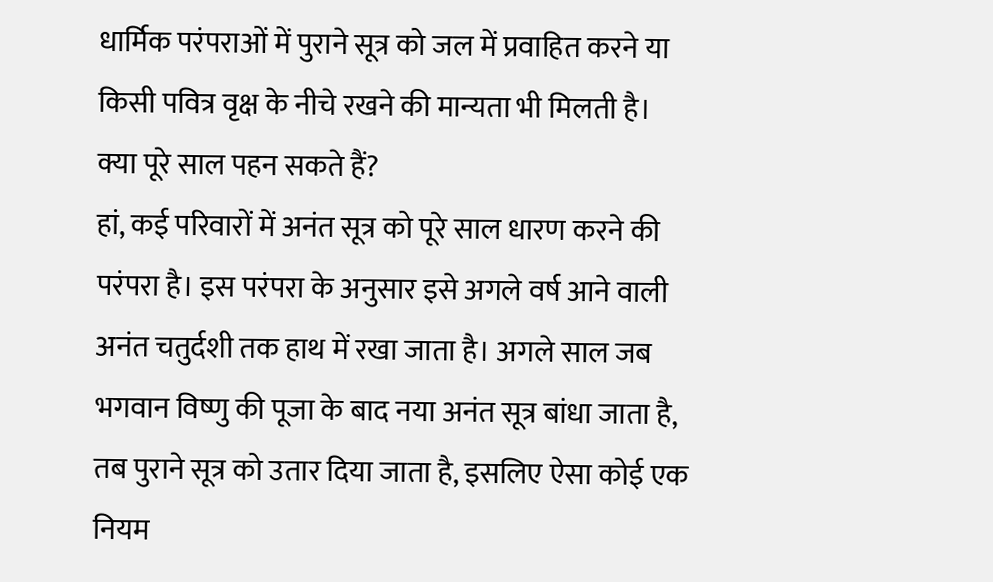धार्मिक परंपराओं में पुराने सूत्र को जल में प्रवाहित करने या किसी पवित्र वृक्ष के नीचे रखने की मान्यता भी मिलती है।
क्या पूरे साल पहन सकते हैं?
हां, कई परिवारों में अनंत सूत्र को पूरे साल धारण करने की परंपरा है। इस परंपरा के अनुसार इसे अगले वर्ष आने वाली अनंत चतुर्दशी तक हाथ में रखा जाता है। अगले साल जब भगवान विष्णु की पूजा के बाद नया अनंत सूत्र बांधा जाता है, तब पुराने सूत्र को उतार दिया जाता है, इसलिए ऐसा कोई एक नियम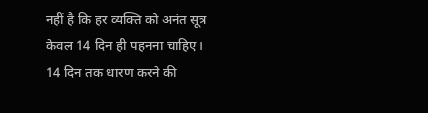नहीं है कि हर व्यक्ति को अनंत सूत्र केवल 14 दिन ही पहनना चाहिए। 14 दिन तक धारण करने की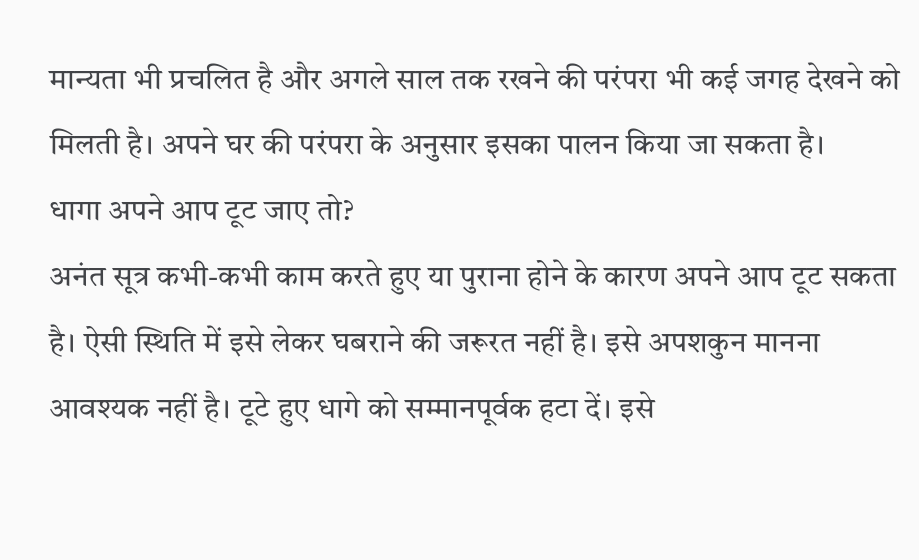मान्यता भी प्रचलित है और अगले साल तक रखने की परंपरा भी कई जगह देखने को मिलती है। अपने घर की परंपरा के अनुसार इसका पालन किया जा सकता है।
धागा अपने आप टूट जाए तो?
अनंत सूत्र कभी-कभी काम करते हुए या पुराना होने के कारण अपने आप टूट सकता है। ऐसी स्थिति में इसे लेकर घबराने की जरूरत नहीं है। इसे अपशकुन मानना आवश्यक नहीं है। टूटे हुए धागे को सम्मानपूर्वक हटा दें। इसे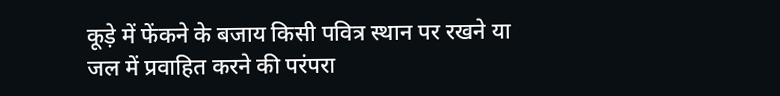कूड़े में फेंकने के बजाय किसी पवित्र स्थान पर रखने या जल में प्रवाहित करने की परंपरा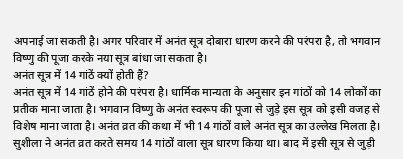अपनाई जा सकती है। अगर परिवार में अनंत सूत्र दोबारा धारण करने की परंपरा है, तो भगवान विष्णु की पूजा करके नया सूत्र बांधा जा सकता है।
अनंत सूत्र में 14 गांठें क्यों होती हैं?
अनंत सूत्र में 14 गांठें होने की परंपरा है। धार्मिक मान्यता के अनुसार इन गांठों को 14 लोकों का प्रतीक माना जाता है। भगवान विष्णु के अनंत स्वरूप की पूजा से जुड़े इस सूत्र को इसी वजह से विशेष माना जाता है। अनंत व्रत की कथा में भी 14 गांठों वाले अनंत सूत्र का उल्लेख मिलता है। सुशीला ने अनंत व्रत करते समय 14 गांठों वाला सूत्र धारण किया था। बाद में इसी सूत्र से जुड़ी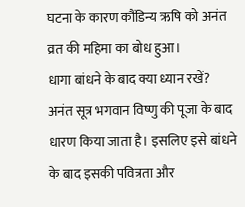घटना के कारण कौंडिन्य ऋषि को अनंत व्रत की महिमा का बोध हुआ।
धागा बांधने के बाद क्या ध्यान रखें?
अनंत सूत्र भगवान विष्णु की पूजा के बाद धारण किया जाता है। इसलिए इसे बांधने के बाद इसकी पवित्रता और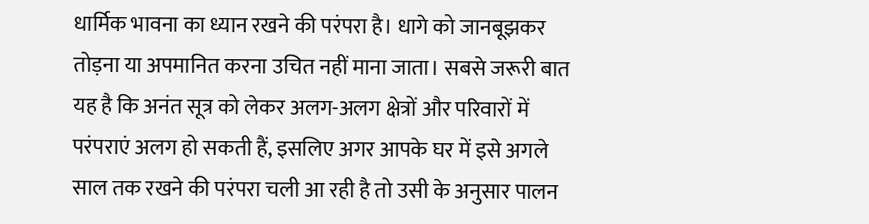धार्मिक भावना का ध्यान रखने की परंपरा है। धागे को जानबूझकर तोड़ना या अपमानित करना उचित नहीं माना जाता। सबसे जरूरी बात यह है कि अनंत सूत्र को लेकर अलग-अलग क्षेत्रों और परिवारों में परंपराएं अलग हो सकती हैं, इसलिए अगर आपके घर में इसे अगले साल तक रखने की परंपरा चली आ रही है तो उसी के अनुसार पालन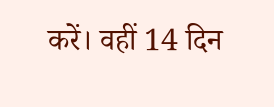करें। वहीं 14 दिन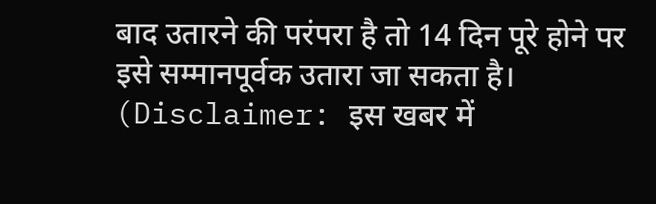बाद उतारने की परंपरा है तो 14 दिन पूरे होने पर इसे सम्मानपूर्वक उतारा जा सकता है।
(Disclaimer: इस खबर में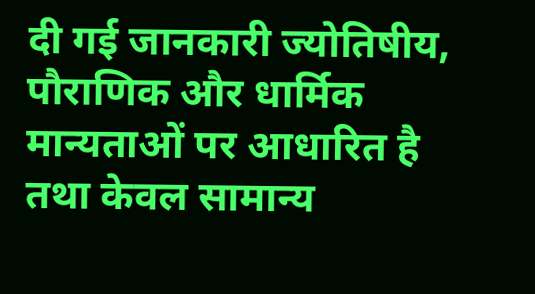दी गई जानकारी ज्योतिषीय, पौराणिक और धार्मिक मान्यताओं पर आधारित है तथा केवल सामान्य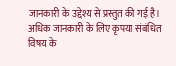जानकारी के उद्देश्य से प्रस्तुत की गई है। अधिक जानकारी के लिए कृपया संबंधित विषय के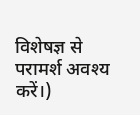विशेषज्ञ से परामर्श अवश्य करें।)